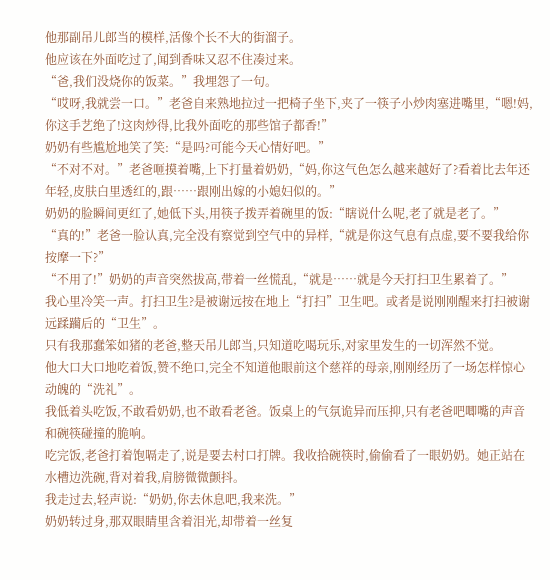他那副吊儿郎当的模样,活像个长不大的街溜子。
他应该在外面吃过了,闻到香味又忍不住凑过来。
“爸,我们没烧你的饭菜。”我埋怨了一句。
“哎呀,我就尝一口。”老爸自来熟地拉过一把椅子坐下,夹了一筷子小炒肉塞进嘴里,“嗯!妈,你这手艺绝了!这肉炒得,比我外面吃的那些馆子都香!”
奶奶有些尴尬地笑了笑:“是吗?可能今天心情好吧。”
“不对不对。”老爸咂摸着嘴,上下打量着奶奶,“妈,你这气色怎么越来越好了?看着比去年还年轻,皮肤白里透红的,跟……跟刚出嫁的小媳妇似的。”
奶奶的脸瞬间更红了,她低下头,用筷子拨弄着碗里的饭:“瞎说什么呢,老了就是老了。”
“真的!”老爸一脸认真,完全没有察觉到空气中的异样,“就是你这气息有点虚,要不要我给你按摩一下?”
“不用了!”奶奶的声音突然拔高,带着一丝慌乱,“就是……就是今天打扫卫生累着了。”
我心里冷笑一声。打扫卫生?是被谢远按在地上“打扫”卫生吧。或者是说刚刚醒来打扫被谢远蹂躏后的“卫生”。
只有我那蠢笨如猪的老爸,整天吊儿郎当,只知道吃喝玩乐,对家里发生的一切浑然不觉。
他大口大口地吃着饭,赞不绝口,完全不知道他眼前这个慈祥的母亲,刚刚经历了一场怎样惊心动魄的“洗礼”。
我低着头吃饭,不敢看奶奶,也不敢看老爸。饭桌上的气氛诡异而压抑,只有老爸吧唧嘴的声音和碗筷碰撞的脆响。
吃完饭,老爸打着饱嗝走了,说是要去村口打牌。我收拾碗筷时,偷偷看了一眼奶奶。她正站在水槽边洗碗,背对着我,肩膀微微颤抖。
我走过去,轻声说:“奶奶,你去休息吧,我来洗。”
奶奶转过身,那双眼睛里含着泪光,却带着一丝复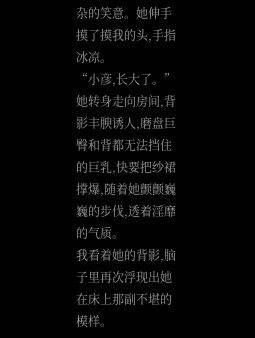杂的笑意。她伸手摸了摸我的头,手指冰凉。
“小彦,长大了。”
她转身走向房间,背影丰腴诱人,磨盘巨臀和背都无法挡住的巨乳,快要把纱裙撑爆,随着她颤颤巍巍的步伐,透着淫靡的气质。
我看着她的背影,脑子里再次浮现出她在床上那副不堪的模样。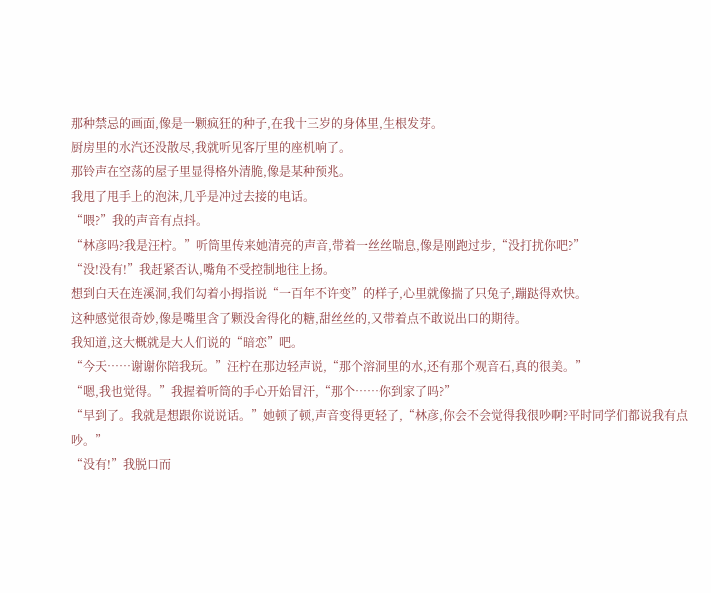那种禁忌的画面,像是一颗疯狂的种子,在我十三岁的身体里,生根发芽。
厨房里的水汽还没散尽,我就听见客厅里的座机响了。
那铃声在空荡的屋子里显得格外清脆,像是某种预兆。
我甩了甩手上的泡沫,几乎是冲过去接的电话。
“喂?”我的声音有点抖。
“林彦吗?我是汪柠。”听筒里传来她清亮的声音,带着一丝丝喘息,像是刚跑过步,“没打扰你吧?”
“没!没有!”我赶紧否认,嘴角不受控制地往上扬。
想到白天在连溪洞,我们勾着小拇指说“一百年不许变”的样子,心里就像揣了只兔子,蹦跶得欢快。
这种感觉很奇妙,像是嘴里含了颗没舍得化的糖,甜丝丝的,又带着点不敢说出口的期待。
我知道,这大概就是大人们说的“暗恋”吧。
“今天……谢谢你陪我玩。”汪柠在那边轻声说,“那个溶洞里的水,还有那个观音石,真的很美。”
“嗯,我也觉得。”我握着听筒的手心开始冒汗,“那个……你到家了吗?”
“早到了。我就是想跟你说说话。”她顿了顿,声音变得更轻了,“林彦,你会不会觉得我很吵啊?平时同学们都说我有点吵。”
“没有!”我脱口而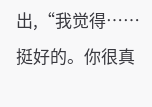出,“我觉得……挺好的。你很真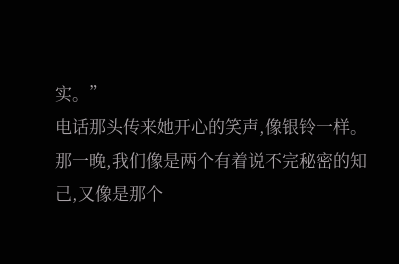实。”
电话那头传来她开心的笑声,像银铃一样。
那一晚,我们像是两个有着说不完秘密的知己,又像是那个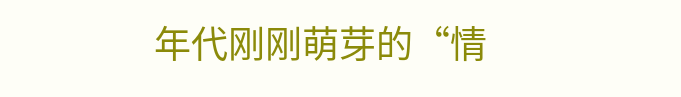年代刚刚萌芽的“情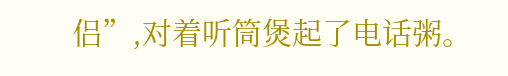侣”,对着听筒煲起了电话粥。